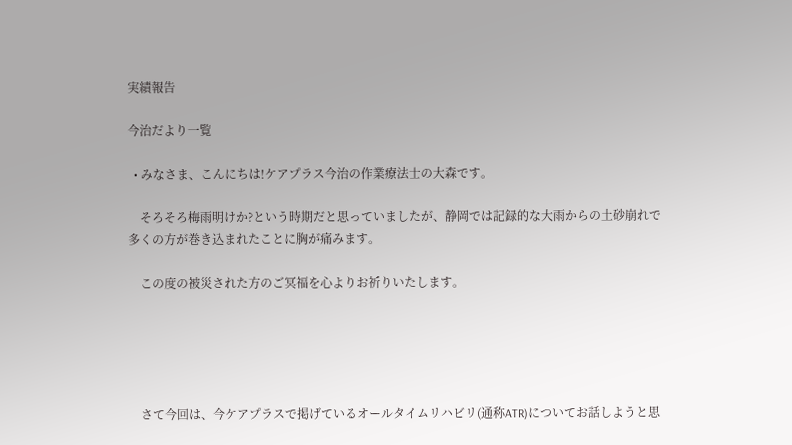実績報告

今治だより一覧

  • みなさま、こんにちは!ケアプラス今治の作業療法士の大森です。

    そろそろ梅雨明けか?という時期だと思っていましたが、静岡では記録的な大雨からの土砂崩れで多くの方が巻き込まれたことに胸が痛みます。

    この度の被災された方のご冥福を心よりお祈りいたします。





    さて今回は、今ケアプラスで掲げているオールタイムリハビリ(通称ATR)についてお話しようと思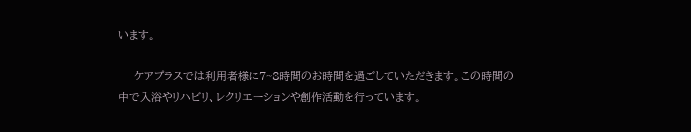います。

    ケアプラスでは利用者様に7~8時間のお時間を過ごしていただきます。この時間の中で入浴やリハビリ、レクリエーションや創作活動を行っています。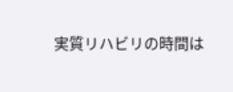実質リハビリの時間は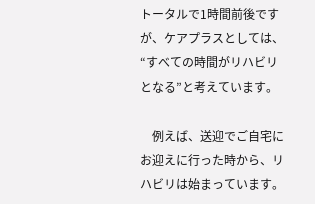トータルで1時間前後ですが、ケアプラスとしては、“すべての時間がリハビリとなる”と考えています。

    例えば、送迎でご自宅にお迎えに行った時から、リハビリは始まっています。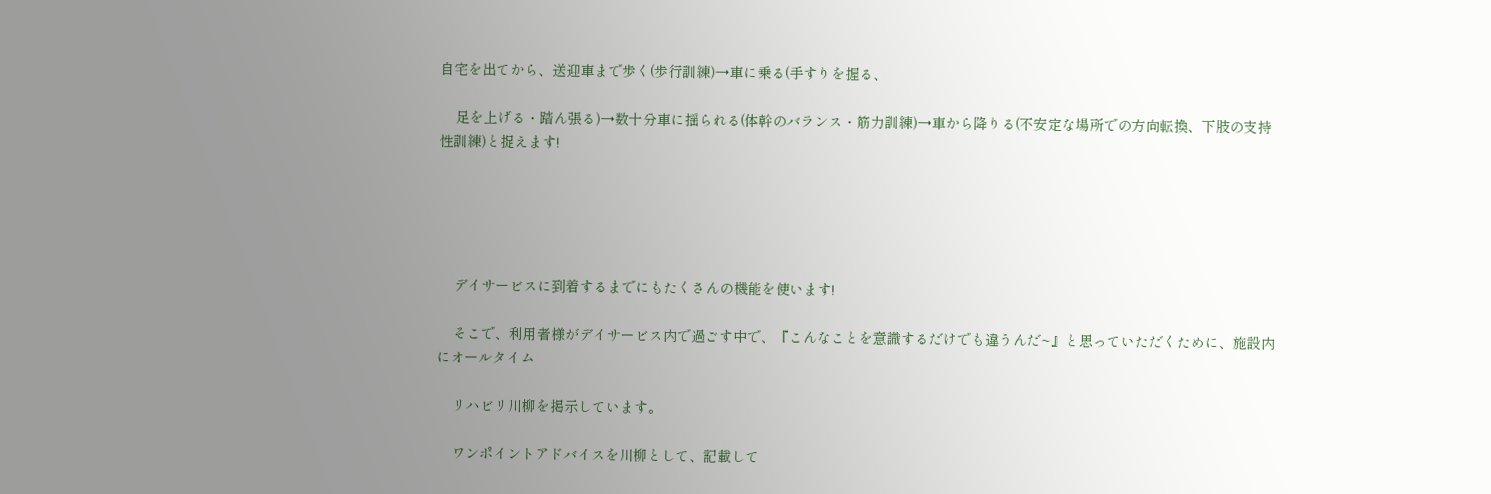自宅を出てから、送迎車まで歩く(歩行訓練)→車に乗る(手すりを握る、

    足を上げる・踏ん張る)→数十分車に揺られる(体幹のバランス・筋力訓練)→車から降りる(不安定な場所での方向転換、下肢の支持性訓練)と捉えます!





    デイサービスに到着するまでにもたくさんの機能を使います!

    そこで、利用者様がデイサービス内で過ごす中で、『こんなことを意識するだけでも違うんだ~』と思っていただくために、施設内にオールタイム

    リハビリ川柳を掲示しています。

    ワンポイントアドバイスを川柳として、記載して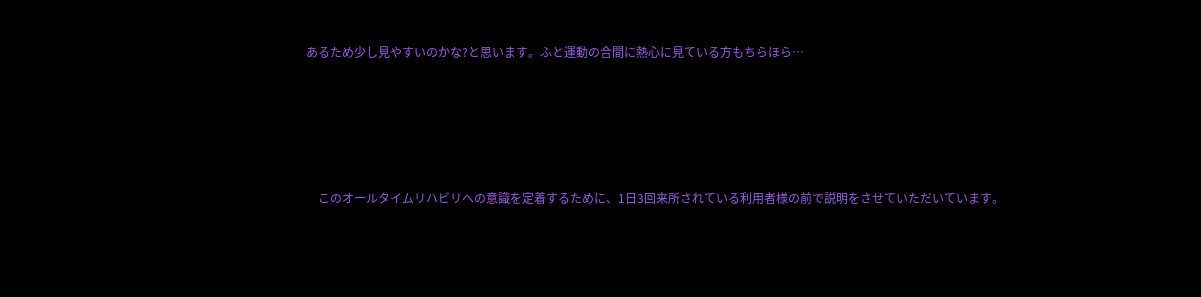あるため少し見やすいのかな?と思います。ふと運動の合間に熱心に見ている方もちらほら…





    このオールタイムリハビリへの意識を定着するために、1日3回来所されている利用者様の前で説明をさせていただいています。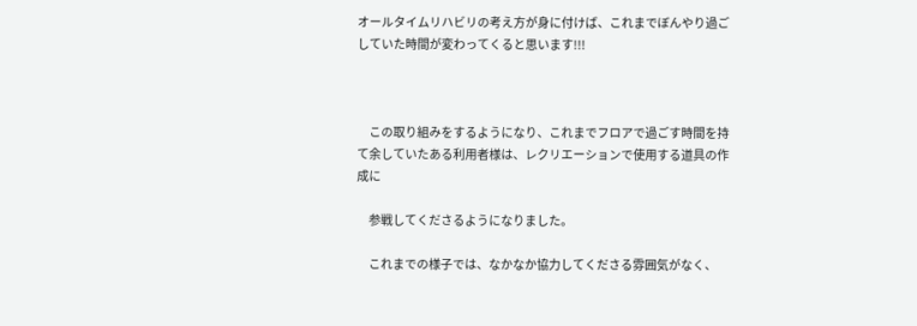オールタイムリハビリの考え方が身に付けば、これまでぼんやり過ごしていた時間が変わってくると思います!!!



    この取り組みをするようになり、これまでフロアで過ごす時間を持て余していたある利用者様は、レクリエーションで使用する道具の作成に

    参戦してくださるようになりました。

    これまでの様子では、なかなか協力してくださる雰囲気がなく、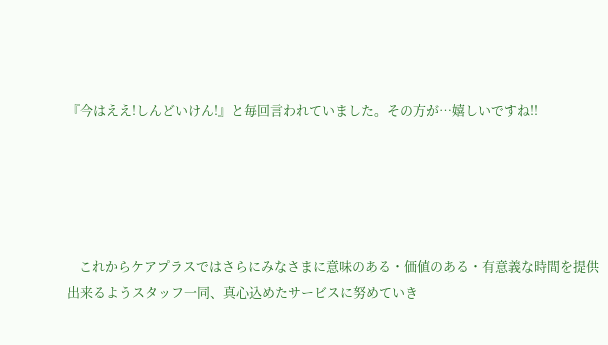『今はええ!しんどいけん!』と毎回言われていました。その方が…嬉しいですね!!





    これからケアプラスではさらにみなさまに意味のある・価値のある・有意義な時間を提供出来るようスタッフ一同、真心込めたサービスに努めていき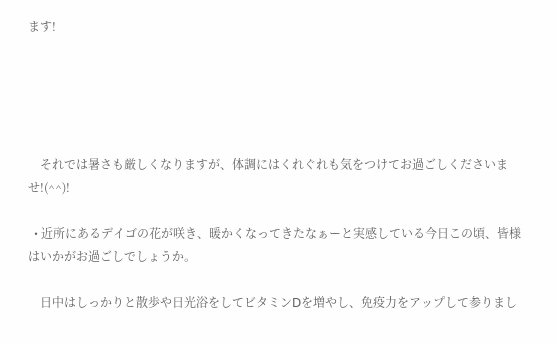ます!





    それでは暑さも厳しくなりますが、体調にはくれぐれも気をつけてお過ごしくださいませ!(^^)!

  • 近所にあるデイゴの花が咲き、暖かくなってきたなぁーと実感している今日この頃、皆様はいかがお過ごしでしょうか。

    日中はしっかりと散歩や日光浴をしてビタミンⅮを増やし、免疫力をアップして参りまし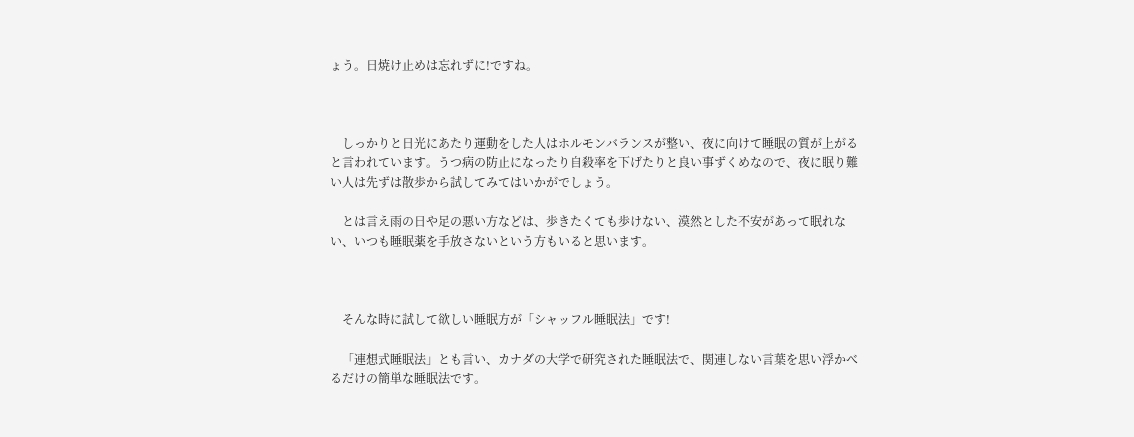ょう。日焼け止めは忘れずに!ですね。



    しっかりと日光にあたり運動をした人はホルモンバランスが整い、夜に向けて睡眠の質が上がると言われています。うつ病の防止になったり自殺率を下げたりと良い事ずくめなので、夜に眠り難い人は先ずは散歩から試してみてはいかがでしょう。

    とは言え雨の日や足の悪い方などは、歩きたくても歩けない、漠然とした不安があって眠れない、いつも睡眠薬を手放さないという方もいると思います。



    そんな時に試して欲しい睡眠方が「シャッフル睡眠法」です!

    「連想式睡眠法」とも言い、カナダの大学で研究された睡眠法で、関連しない言葉を思い浮かべるだけの簡単な睡眠法です。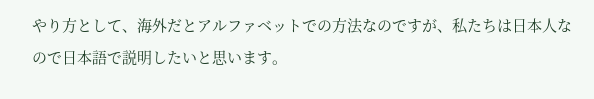やり方として、海外だとアルファベットでの方法なのですが、私たちは日本人なので日本語で説明したいと思います。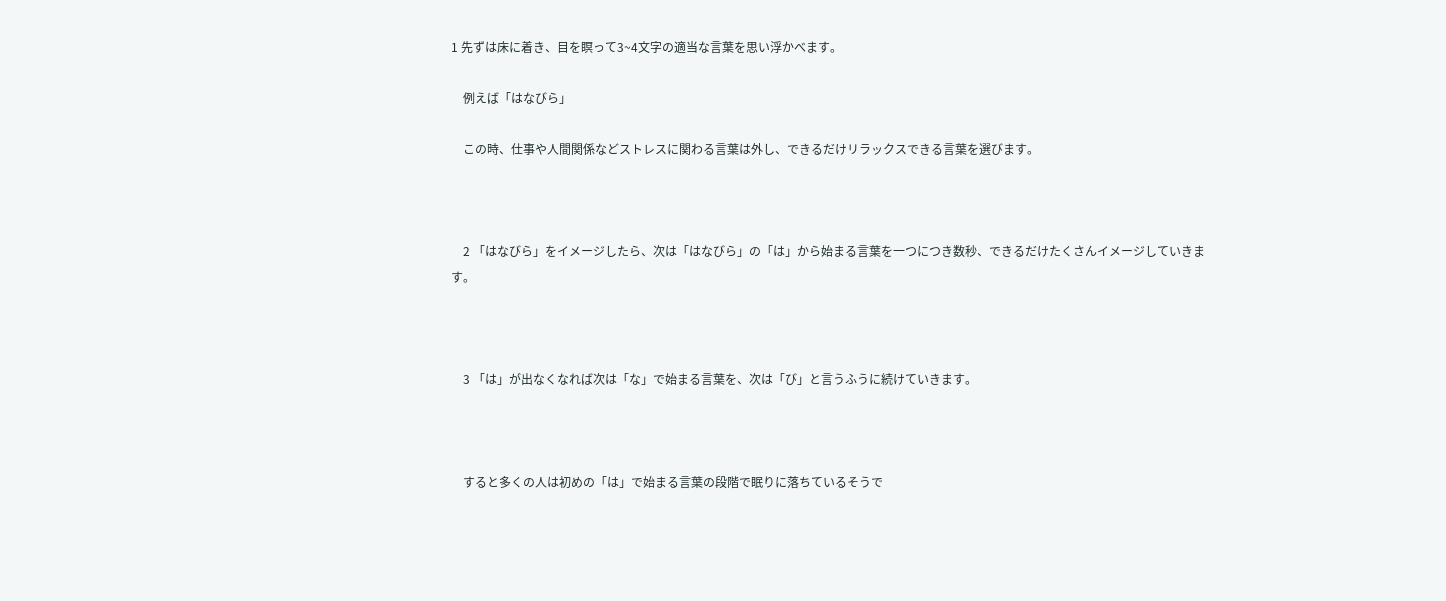1 先ずは床に着き、目を瞑って3~4文字の適当な言葉を思い浮かべます。

    例えば「はなびら」

    この時、仕事や人間関係などストレスに関わる言葉は外し、できるだけリラックスできる言葉を選びます。



    2 「はなびら」をイメージしたら、次は「はなびら」の「は」から始まる言葉を一つにつき数秒、できるだけたくさんイメージしていきます。



    3 「は」が出なくなれば次は「な」で始まる言葉を、次は「び」と言うふうに続けていきます。



    すると多くの人は初めの「は」で始まる言葉の段階で眠りに落ちているそうで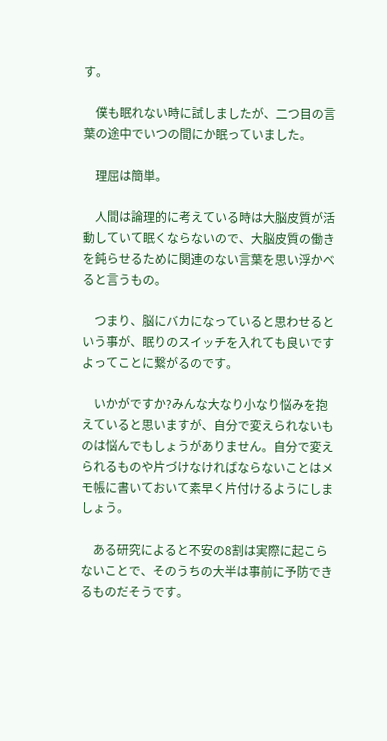す。

    僕も眠れない時に試しましたが、二つ目の言葉の途中でいつの間にか眠っていました。

    理屈は簡単。

    人間は論理的に考えている時は大脳皮質が活動していて眠くならないので、大脳皮質の働きを鈍らせるために関連のない言葉を思い浮かべると言うもの。

    つまり、脳にバカになっていると思わせるという事が、眠りのスイッチを入れても良いですよってことに繋がるのです。

    いかがですか?みんな大なり小なり悩みを抱えていると思いますが、自分で変えられないものは悩んでもしょうがありません。自分で変えられるものや片づけなければならないことはメモ帳に書いておいて素早く片付けるようにしましょう。

    ある研究によると不安の8割は実際に起こらないことで、そのうちの大半は事前に予防できるものだそうです。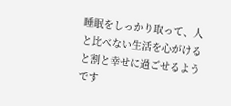睡眠をしっかり取って、人と比べない生活を心がけると割と幸せに過ごせるようです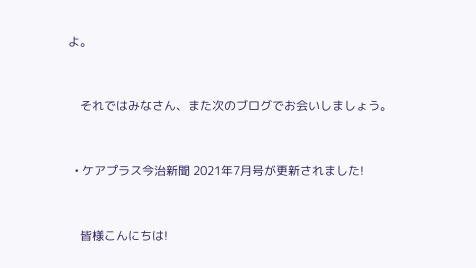よ。



    それではみなさん、また次のブログでお会いしましょう。



  • ケアプラス今治新聞 2021年7月号が更新されました!



    皆様こんにちは!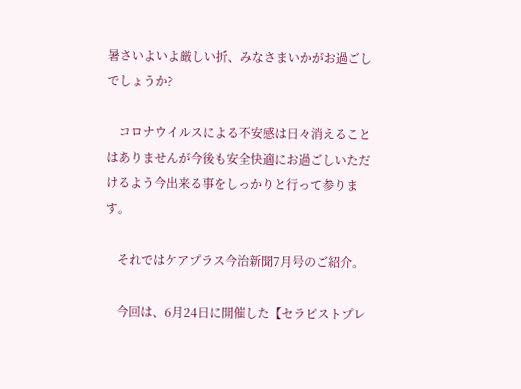暑さいよいよ厳しい折、みなさまいかがお過ごしでしょうか?

    コロナウイルスによる不安感は日々消えることはありませんが今後も安全快適にお過ごしいただけるよう今出来る事をしっかりと行って参ります。

    それではケアプラス今治新聞7月号のご紹介。

    今回は、6月24日に開催した【セラピストプレ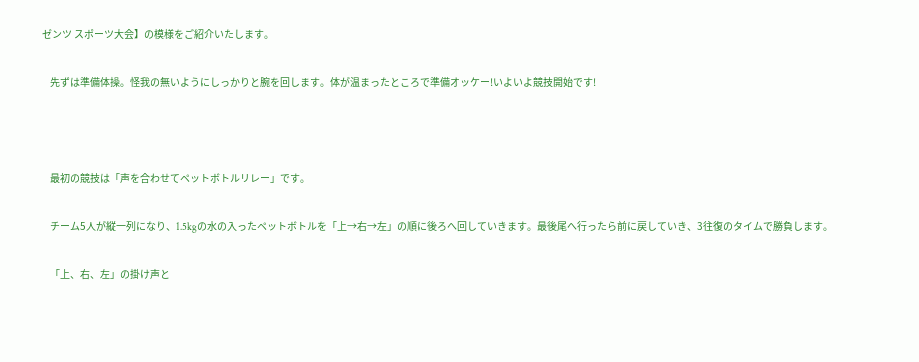ゼンツ スポーツ大会】の模様をご紹介いたします。

    先ずは準備体操。怪我の無いようにしっかりと腕を回します。体が温まったところで準備オッケー!いよいよ競技開始です!



    最初の競技は「声を合わせてペットボトルリレー」です。

    チーム5人が縦一列になり、1.5kgの水の入ったペットボトルを「上→右→左」の順に後ろへ回していきます。最後尾へ行ったら前に戻していき、3往復のタイムで勝負します。

    「上、右、左」の掛け声と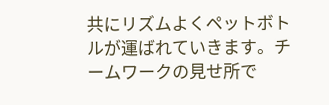共にリズムよくペットボトルが運ばれていきます。チームワークの見せ所で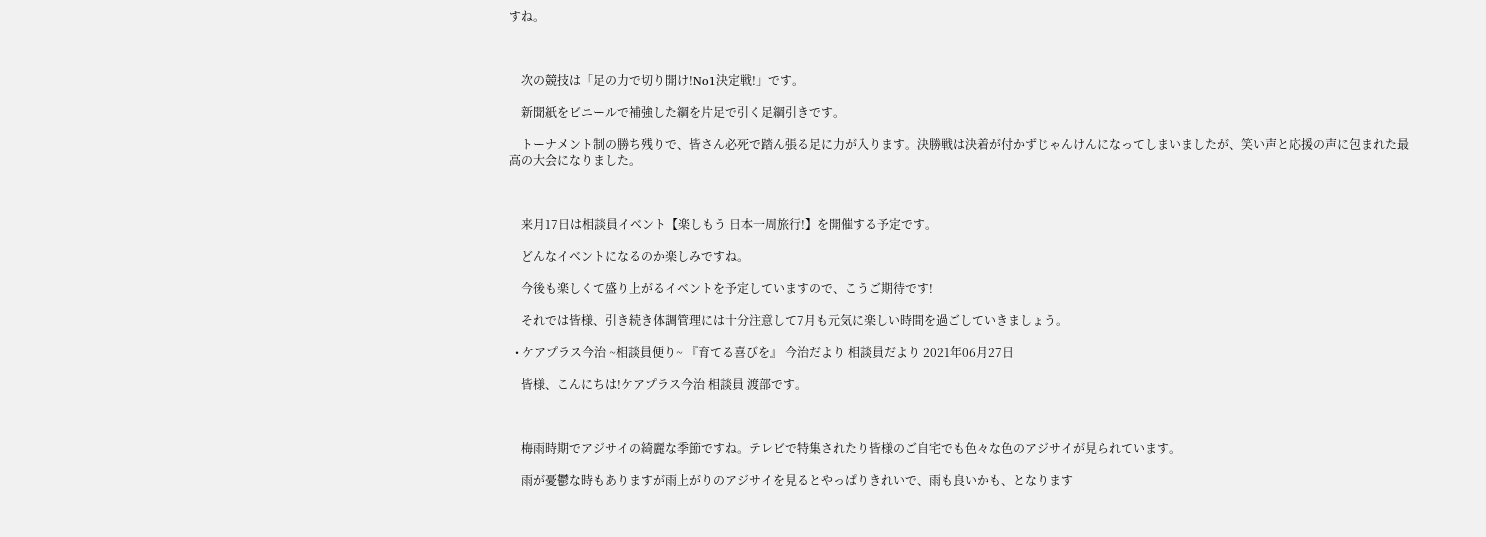すね。



    次の競技は「足の力で切り開け!No1決定戦!」です。

    新聞紙をビニールで補強した綱を片足で引く足綱引きです。

    トーナメント制の勝ち残りで、皆さん必死で踏ん張る足に力が入ります。決勝戦は決着が付かずじゃんけんになってしまいましたが、笑い声と応援の声に包まれた最高の大会になりました。



    来月17日は相談員イベント【楽しもう 日本一周旅行!】を開催する予定です。

    どんなイベントになるのか楽しみですね。

    今後も楽しくて盛り上がるイベントを予定していますので、こうご期待です!

    それでは皆様、引き続き体調管理には十分注意して7月も元気に楽しい時間を過ごしていきましょう。

  • ケアプラス今治 ~相談員便り~ 『育てる喜びを』 今治だより 相談員だより 2021年06月27日

    皆様、こんにちは!ケアプラス今治 相談員 渡部です。



    梅雨時期でアジサイの綺麗な季節ですね。テレビで特集されたり皆様のご自宅でも色々な色のアジサイが見られています。

    雨が憂鬱な時もありますが雨上がりのアジサイを見るとやっぱりきれいで、雨も良いかも、となります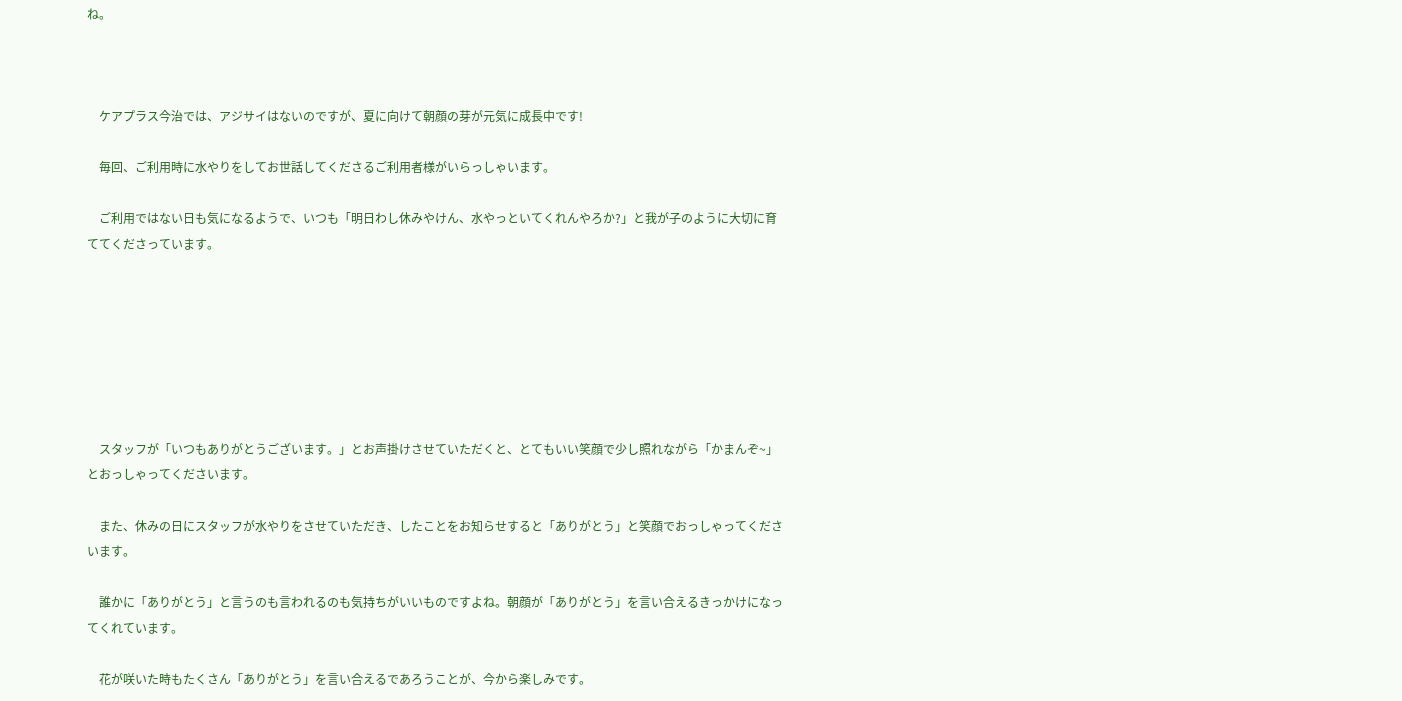ね。



    ケアプラス今治では、アジサイはないのですが、夏に向けて朝顔の芽が元気に成長中です!

    毎回、ご利用時に水やりをしてお世話してくださるご利用者様がいらっしゃいます。

    ご利用ではない日も気になるようで、いつも「明日わし休みやけん、水やっといてくれんやろか?」と我が子のように大切に育ててくださっています。







    スタッフが「いつもありがとうございます。」とお声掛けさせていただくと、とてもいい笑顔で少し照れながら「かまんぞ~」とおっしゃってくださいます。

    また、休みの日にスタッフが水やりをさせていただき、したことをお知らせすると「ありがとう」と笑顔でおっしゃってくださいます。

    誰かに「ありがとう」と言うのも言われるのも気持ちがいいものですよね。朝顔が「ありがとう」を言い合えるきっかけになってくれています。

    花が咲いた時もたくさん「ありがとう」を言い合えるであろうことが、今から楽しみです。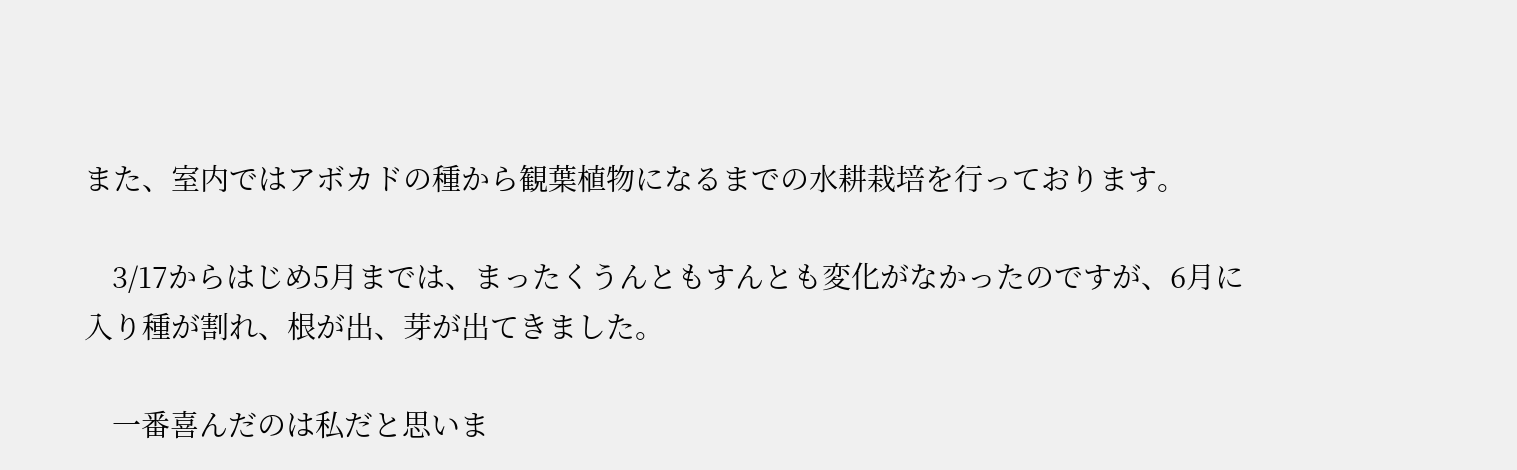また、室内ではアボカドの種から観葉植物になるまでの水耕栽培を行っております。

    3/17からはじめ5月までは、まったくうんともすんとも変化がなかったのですが、6月に入り種が割れ、根が出、芽が出てきました。

    一番喜んだのは私だと思いま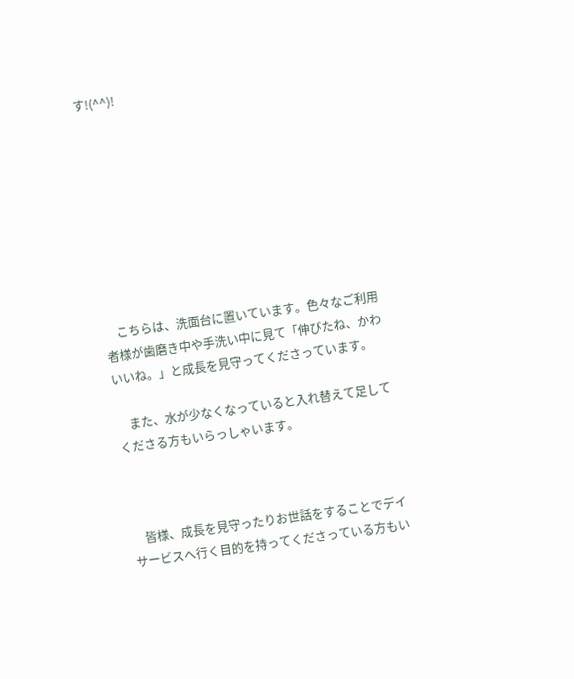す!(^^)!









    こちらは、洗面台に置いています。色々なご利用者様が歯磨き中や手洗い中に見て「伸びたね、かわいいね。」と成長を見守ってくださっています。

    また、水が少なくなっていると入れ替えて足してくださる方もいらっしゃいます。



    皆様、成長を見守ったりお世話をすることでデイサービスへ行く目的を持ってくださっている方もい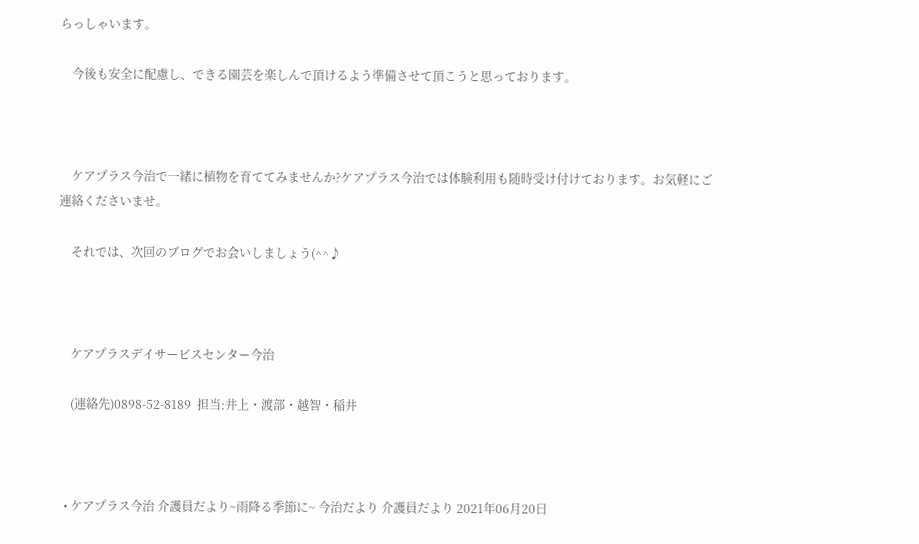らっしゃいます。

    今後も安全に配慮し、できる園芸を楽しんで頂けるよう準備させて頂こうと思っております。



    ケアプラス今治で一緒に植物を育ててみませんか?ケアプラス今治では体験利用も随時受け付けております。お気軽にご連絡くださいませ。

    それでは、次回のブログでお会いしましょう(^^♪



    ケアプラスデイサービスセンター今治

    (連絡先)0898-52-8189  担当:井上・渡部・越智・稲井



  • ケアプラス今治 介護員だより~雨降る季節に~ 今治だより 介護員だより 2021年06月20日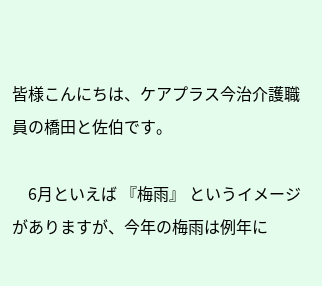皆様こんにちは、ケアプラス今治介護職員の橋田と佐伯です。

    6月といえば 『梅雨』 というイメージがありますが、今年の梅雨は例年に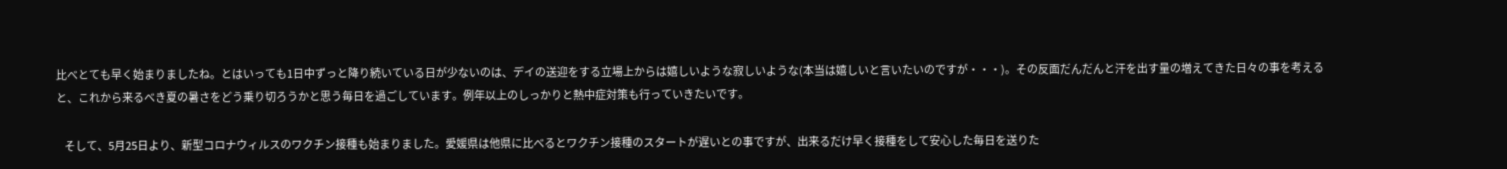比べとても早く始まりましたね。とはいっても1日中ずっと降り続いている日が少ないのは、デイの送迎をする立場上からは嬉しいような寂しいような(本当は嬉しいと言いたいのですが・・・)。その反面だんだんと汗を出す量の増えてきた日々の事を考えると、これから来るべき夏の暑さをどう乗り切ろうかと思う毎日を過ごしています。例年以上のしっかりと熱中症対策も行っていきたいです。

    そして、5月25日より、新型コロナウィルスのワクチン接種も始まりました。愛媛県は他県に比べるとワクチン接種のスタートが遅いとの事ですが、出来るだけ早く接種をして安心した毎日を送りた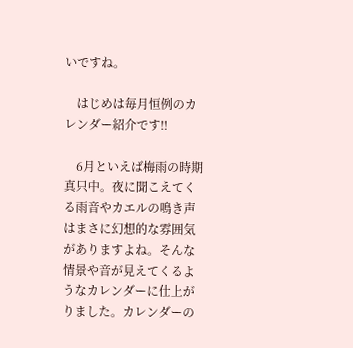いですね。

    はじめは毎月恒例のカレンダー紹介です‼

    6月といえば梅雨の時期真只中。夜に聞こえてくる雨音やカエルの鳴き声はまさに幻想的な雰囲気がありますよね。そんな情景や音が見えてくるようなカレンダーに仕上がりました。カレンダーの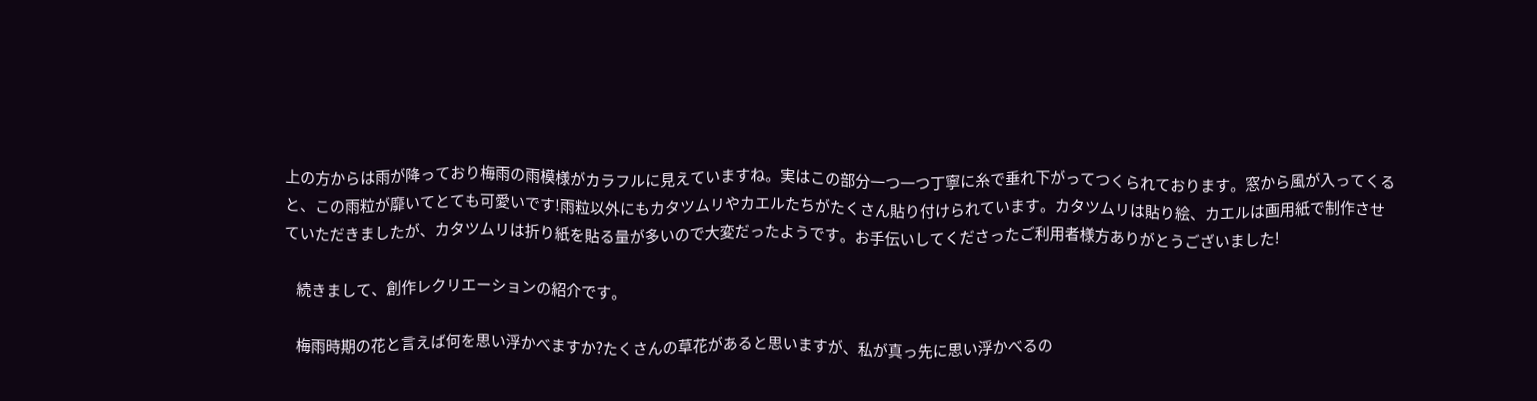上の方からは雨が降っており梅雨の雨模様がカラフルに見えていますね。実はこの部分一つ一つ丁寧に糸で垂れ下がってつくられております。窓から風が入ってくると、この雨粒が靡いてとても可愛いです!雨粒以外にもカタツムリやカエルたちがたくさん貼り付けられています。カタツムリは貼り絵、カエルは画用紙で制作させていただきましたが、カタツムリは折り紙を貼る量が多いので大変だったようです。お手伝いしてくださったご利用者様方ありがとうございました!

    続きまして、創作レクリエーションの紹介です。

    梅雨時期の花と言えば何を思い浮かべますか?たくさんの草花があると思いますが、私が真っ先に思い浮かべるの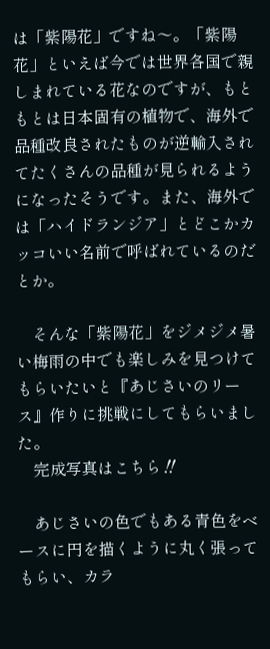は「紫陽花」ですね〜。「紫陽花」といえば今では世界各国で親しまれている花なのですが、もともとは日本固有の植物で、海外で品種改良されたものが逆輸入されてたくさんの品種が見られるようになったそうです。また、海外では「ハイドランジア」とどこかカッコいい名前で呼ばれているのだとか。

    そんな「紫陽花」をジメジメ暑い梅雨の中でも楽しみを見つけてもらいたいと『あじさいのリース』作りに挑戦にしてもらいました。
    完成写真はこちら‼

    あじさいの色でもある青色をベースに円を描くように丸く張ってもらい、カラ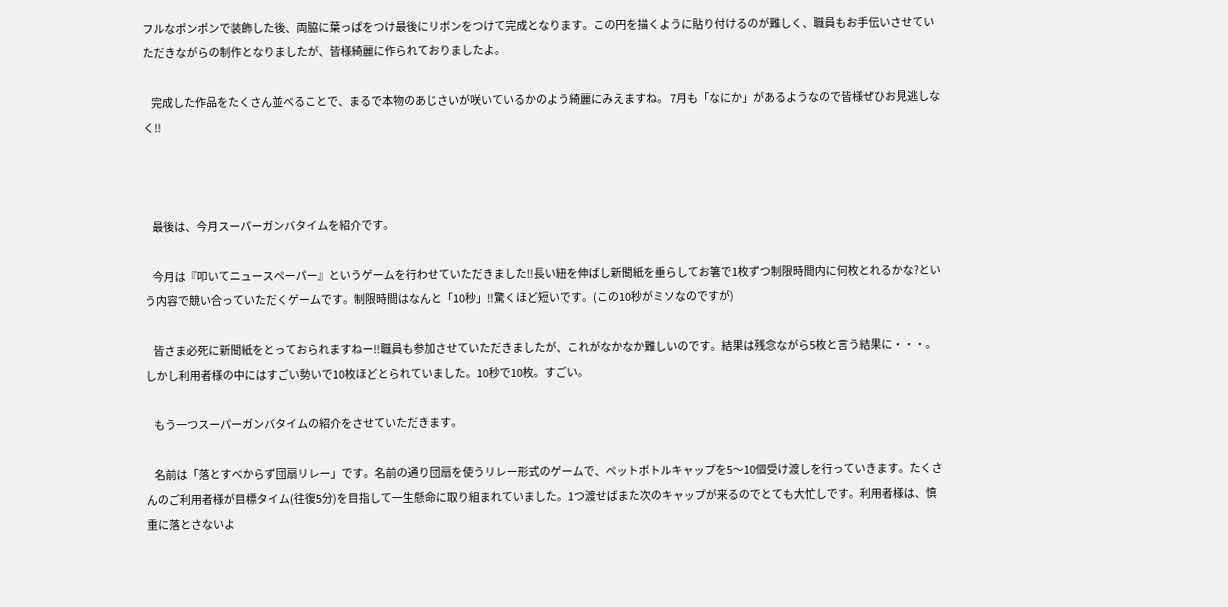フルなポンポンで装飾した後、両脇に葉っぱをつけ最後にリボンをつけて完成となります。この円を描くように貼り付けるのが難しく、職員もお手伝いさせていただきながらの制作となりましたが、皆様綺麗に作られておりましたよ。

    完成した作品をたくさん並べることで、まるで本物のあじさいが咲いているかのよう綺麗にみえますね。 7月も「なにか」があるようなので皆様ぜひお見逃しなく‼



    最後は、今月スーパーガンバタイムを紹介です。

    今月は『叩いてニュースペーパー』というゲームを行わせていただきました‼長い紐を伸ばし新聞紙を垂らしてお箸で1枚ずつ制限時間内に何枚とれるかな?という内容で競い合っていただくゲームです。制限時間はなんと「10秒」‼驚くほど短いです。(この10秒がミソなのですが)

    皆さま必死に新聞紙をとっておられますねー‼職員も参加させていただきましたが、これがなかなか難しいのです。結果は残念ながら5枚と言う結果に・・・。しかし利用者様の中にはすごい勢いで10枚ほどとられていました。10秒で10枚。すごい。

    もう一つスーパーガンバタイムの紹介をさせていただきます。

    名前は「落とすべからず団扇リレー」です。名前の通り団扇を使うリレー形式のゲームで、ペットボトルキャップを5〜10個受け渡しを行っていきます。たくさんのご利用者様が目標タイム(往復5分)を目指して一生懸命に取り組まれていました。1つ渡せばまた次のキャップが来るのでとても大忙しです。利用者様は、慎重に落とさないよ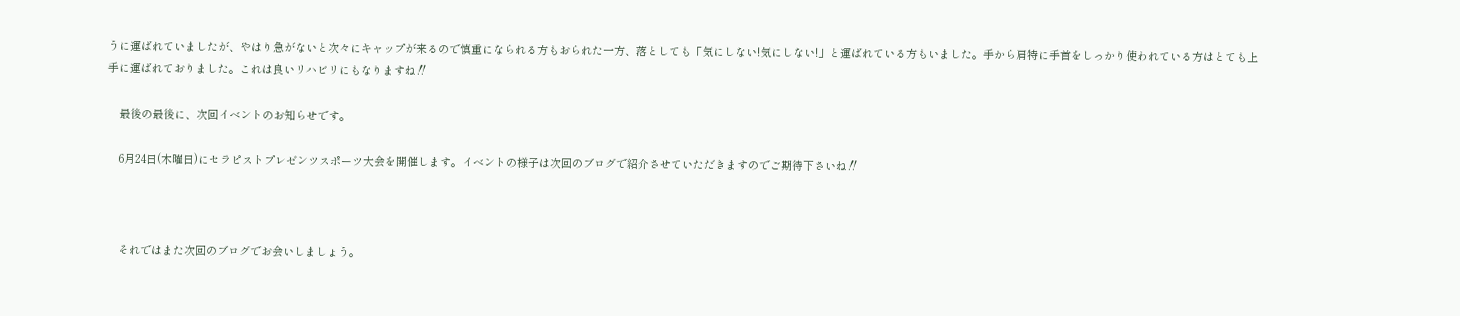うに運ばれていましたが、やはり急がないと次々にキャップが来るので慎重になられる方もおられた一方、落としても「気にしない!気にしない!」と運ばれている方もいました。手から肩特に手首をしっかり使われている方はとても上手に運ばれておりました。これは良いリハビリにもなりますね‼

    最後の最後に、次回イベントのお知らせです。

    6月24日(木曜日)にセラピストプレゼンツスポーツ大会を開催します。イベントの様子は次回のブログで紹介させていただきますのでご期待下さいね‼



    それではまた次回のブログでお会いしましょう。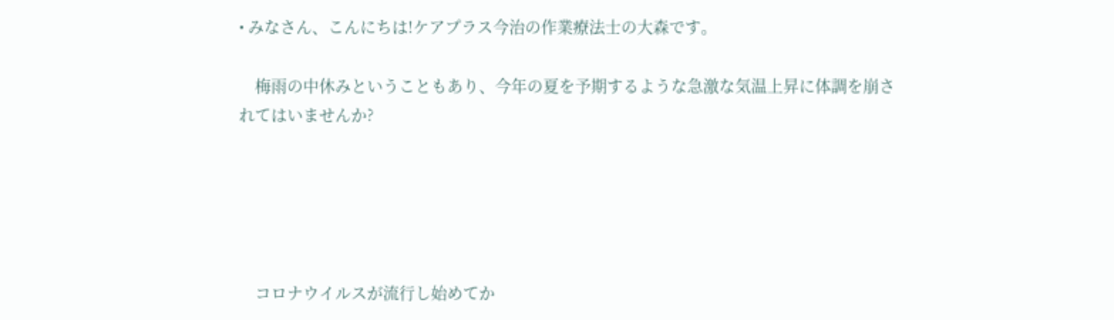• みなさん、こんにちは!ケアプラス今治の作業療法士の大森です。

    梅雨の中休みということもあり、今年の夏を予期するような急激な気温上昇に体調を崩されてはいませんか?





    コロナウイルスが流行し始めてか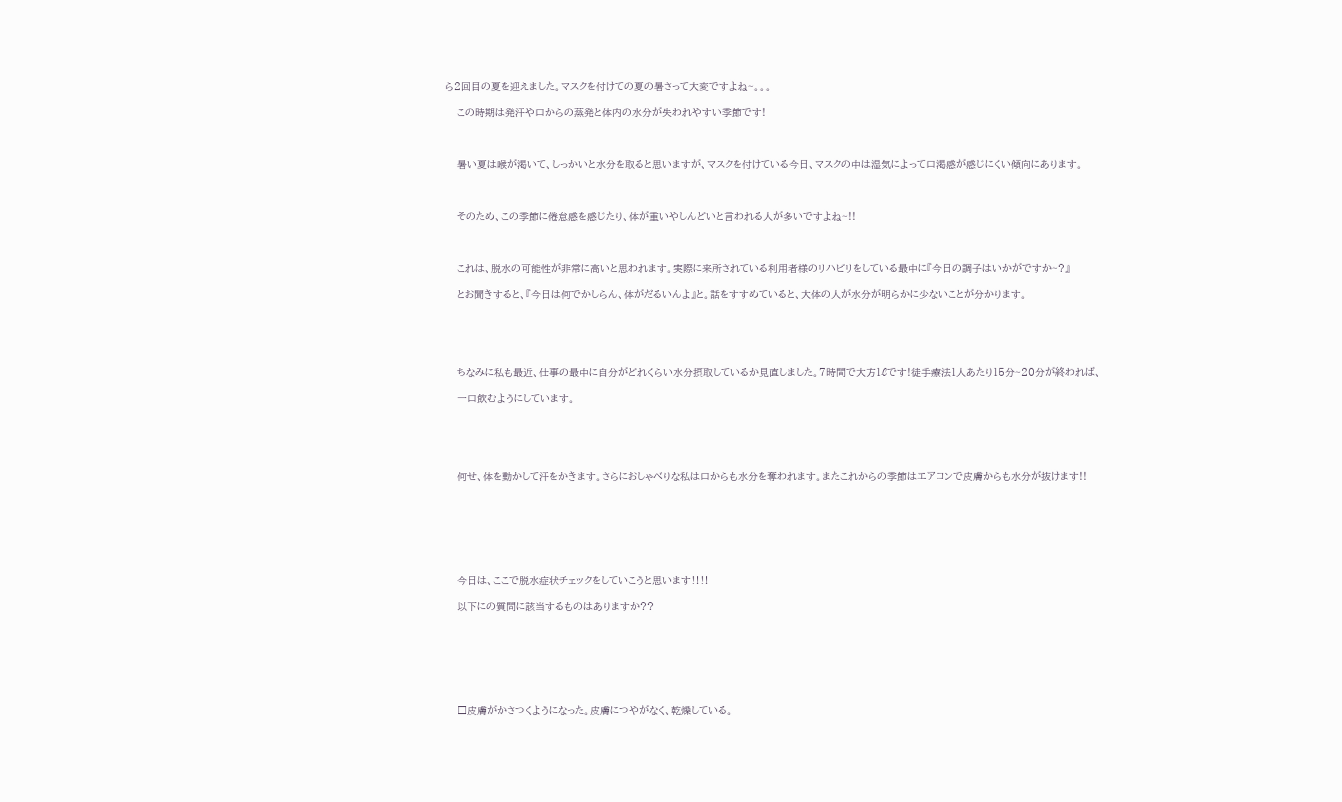ら2回目の夏を迎えました。マスクを付けての夏の暑さって大変ですよね~。。。

    この時期は発汗や口からの蒸発と体内の水分が失われやすい季節です!



    暑い夏は喉が渇いて、しっかいと水分を取ると思いますが、マスクを付けている今日、マスクの中は湿気によって口渇感が感じにくい傾向にあります。



    そのため、この季節に倦怠感を感じたり、体が重いやしんどいと言われる人が多いですよね~!!



    これは、脱水の可能性が非常に高いと思われます。実際に来所されている利用者様のリハビリをしている最中に『今日の調子はいかがですか~?』

    とお聞きすると、『今日は何でかしらん、体がだるいんよ』と。話をすすめていると、大体の人が水分が明らかに少ないことが分かります。





    ちなみに私も最近、仕事の最中に自分がどれくらい水分摂取しているか見直しました。7時間で大方1ℓです!徒手療法1人あたり15分~20分が終われば、

    一口飲むようにしています。





    何せ、体を動かして汗をかきます。さらにおしゃべりな私は口からも水分を奪われます。またこれからの季節はエアコンで皮膚からも水分が抜けます!!







    今日は、ここで脱水症状チェックをしていこうと思います‼‼

    以下にの質問に該当するものはありますか??







    □皮膚がかさつくようになった。皮膚につやがなく、乾燥している。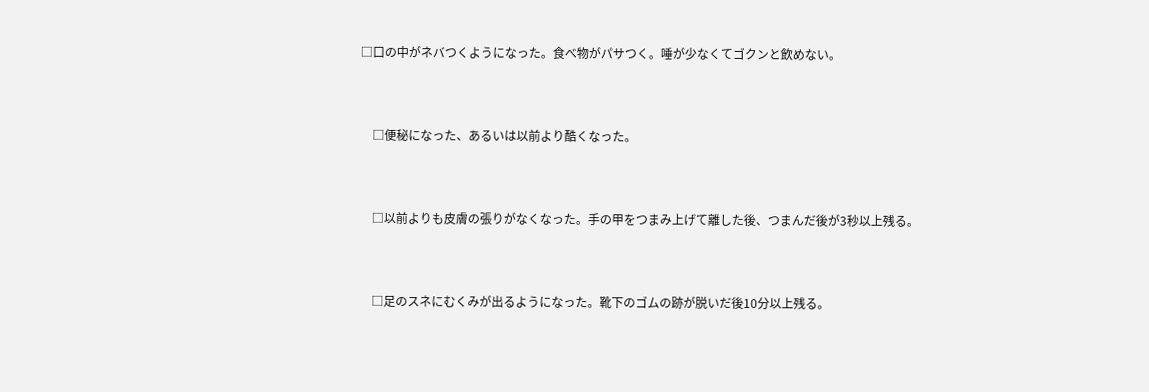□口の中がネバつくようになった。食べ物がパサつく。唾が少なくてゴクンと飲めない。



    □便秘になった、あるいは以前より酷くなった。



    □以前よりも皮膚の張りがなくなった。手の甲をつまみ上げて離した後、つまんだ後が3秒以上残る。



    □足のスネにむくみが出るようになった。靴下のゴムの跡が脱いだ後10分以上残る。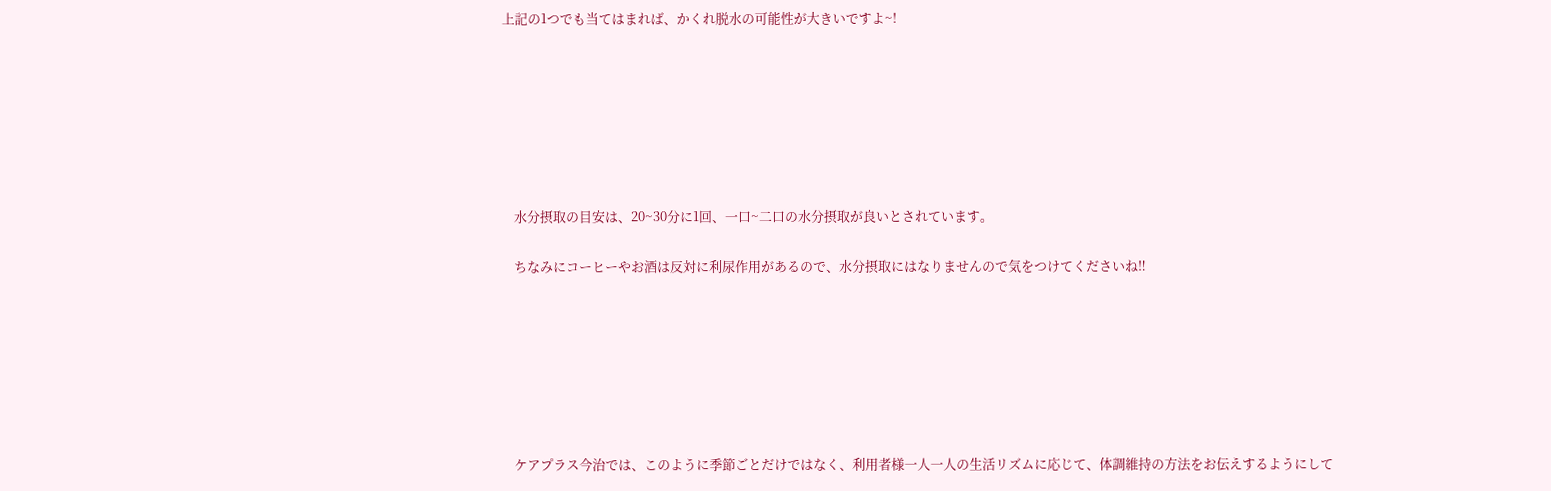上記の1つでも当てはまれば、かくれ脱水の可能性が大きいですよ~!







    水分摂取の目安は、20~30分に1回、一口~二口の水分摂取が良いとされています。

    ちなみにコーヒーやお酒は反対に利尿作用があるので、水分摂取にはなりませんので気をつけてくださいね‼







    ケアプラス今治では、このように季節ごとだけではなく、利用者様一人一人の生活リズムに応じて、体調維持の方法をお伝えするようにして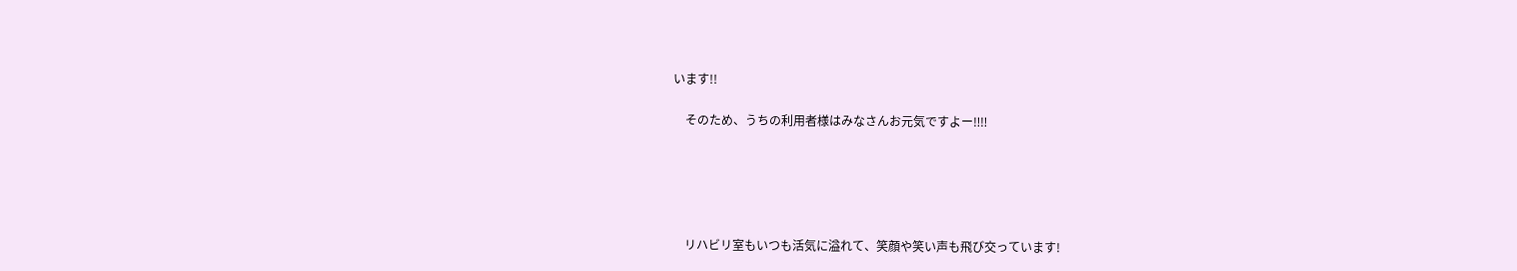います!!

    そのため、うちの利用者様はみなさんお元気ですよー‼‼





    リハビリ室もいつも活気に溢れて、笑顔や笑い声も飛び交っています!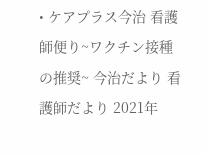• ケアプラス今治 看護師便り~ワクチン接種の推奨~ 今治だより 看護師だより 2021年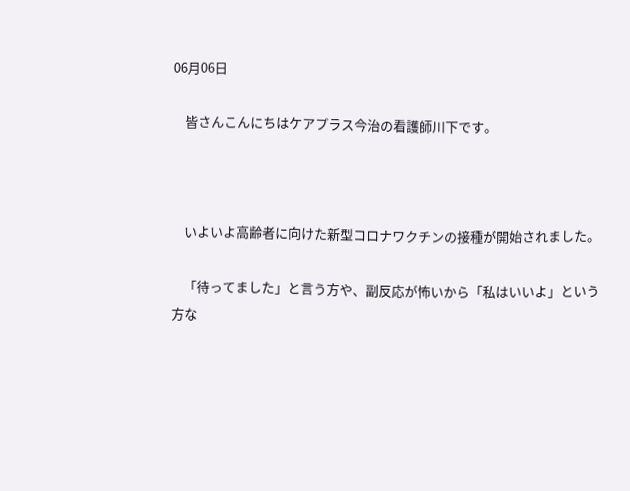06月06日

    皆さんこんにちはケアプラス今治の看護師川下です。



    いよいよ高齢者に向けた新型コロナワクチンの接種が開始されました。

    「待ってました」と言う方や、副反応が怖いから「私はいいよ」という方な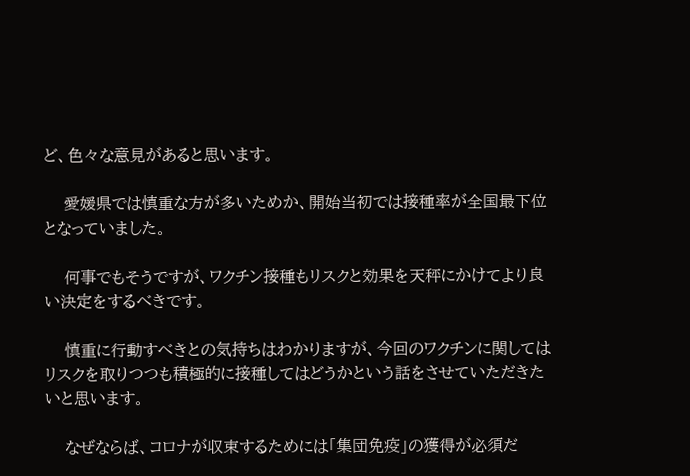ど、色々な意見があると思います。

    愛媛県では慎重な方が多いためか、開始当初では接種率が全国最下位となっていました。

    何事でもそうですが、ワクチン接種もリスクと効果を天秤にかけてより良い決定をするべきです。

    慎重に行動すべきとの気持ちはわかりますが、今回のワクチンに関してはリスクを取りつつも積極的に接種してはどうかという話をさせていただきたいと思います。

    なぜならば、コロナが収束するためには「集団免疫」の獲得が必須だ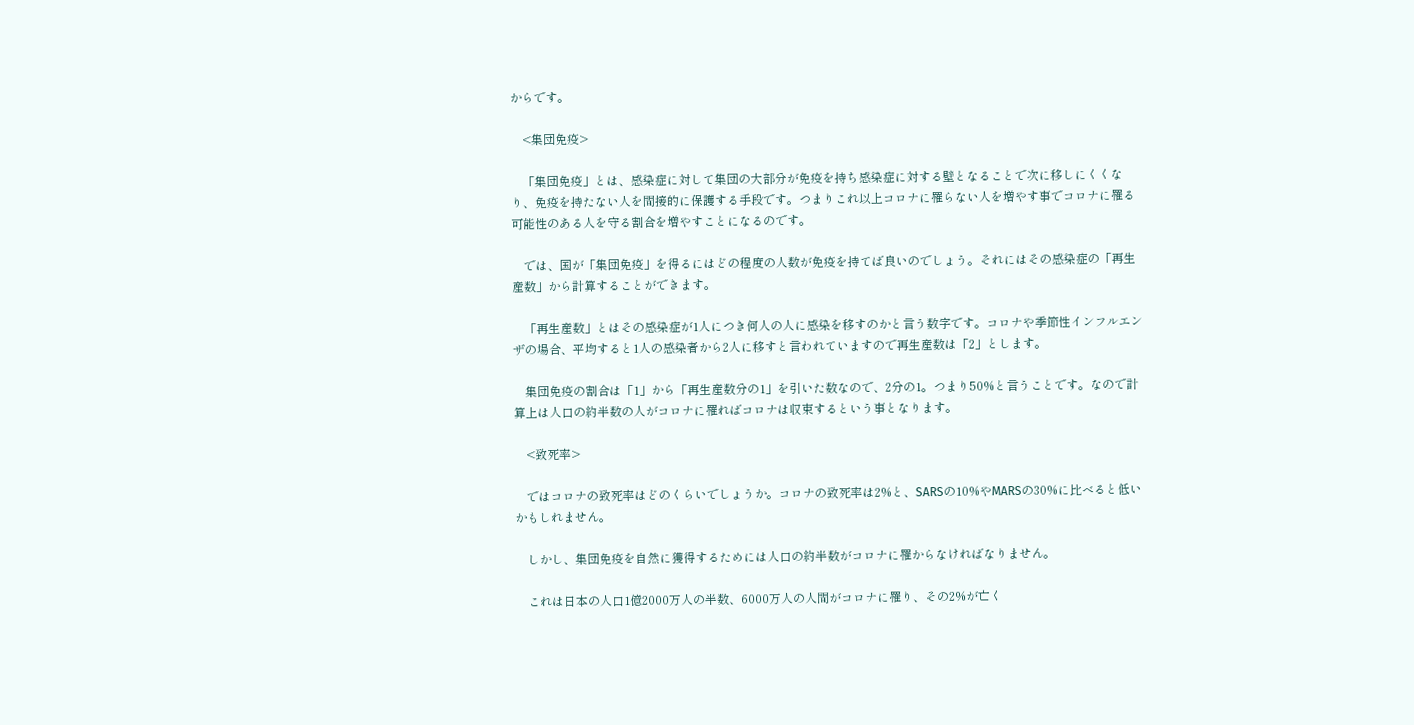からです。

    <集団免疫>

    「集団免疫」とは、感染症に対して集団の大部分が免疫を持ち感染症に対する壁となることで次に移しにくくなり、免疫を持たない人を間接的に保護する手段です。つまりこれ以上コロナに罹らない人を増やす事でコロナに罹る可能性のある人を守る割合を増やすことになるのです。

    では、国が「集団免疫」を得るにはどの程度の人数が免疫を持てば良いのでしょう。それにはその感染症の「再生産数」から計算することができます。

    「再生産数」とはその感染症が1人につき何人の人に感染を移すのかと言う数字です。コロナや季節性インフルエンザの場合、平均すると1人の感染者から2人に移すと言われていますので再生産数は「2」とします。

    集団免疫の割合は「1」から「再生産数分の1」を引いた数なので、2分の1。つまり50%と言うことです。なので計算上は人口の約半数の人がコロナに罹ればコロナは収束するという事となります。

    <致死率>

    ではコロナの致死率はどのくらいでしょうか。コロナの致死率は2%と、SARSの10%やMARSの30%に比べると低いかもしれません。

    しかし、集団免疫を自然に獲得するためには人口の約半数がコロナに罹からなければなりません。

    これは日本の人口1億2000万人の半数、6000万人の人間がコロナに罹り、その2%が亡く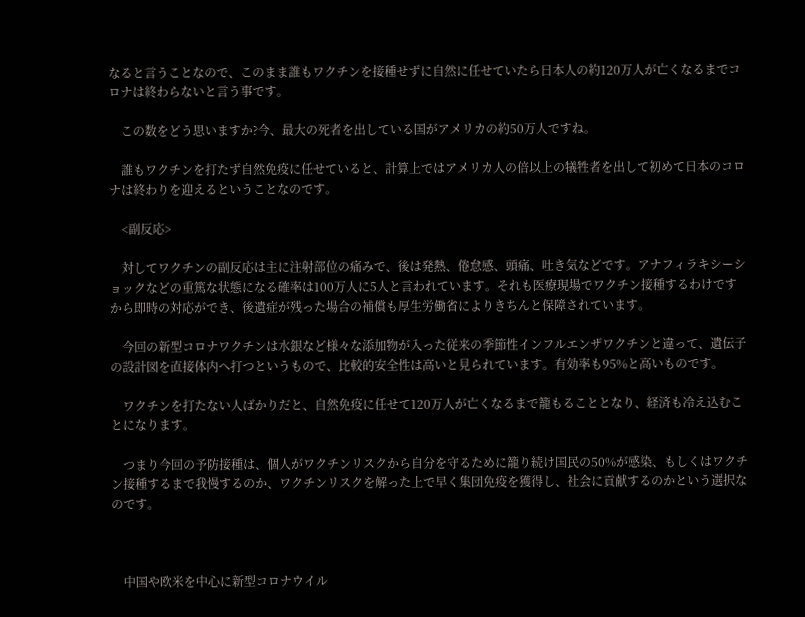なると言うことなので、このまま誰もワクチンを接種せずに自然に任せていたら日本人の約120万人が亡くなるまでコロナは終わらないと言う事です。

    この数をどう思いますか?今、最大の死者を出している国がアメリカの約50万人ですね。

    誰もワクチンを打たず自然免疫に任せていると、計算上ではアメリカ人の倍以上の犠牲者を出して初めて日本のコロナは終わりを迎えるということなのです。

    <副反応>

    対してワクチンの副反応は主に注射部位の痛みで、後は発熱、倦怠感、頭痛、吐き気などです。アナフィラキシーショックなどの重篤な状態になる確率は100万人に5人と言われています。それも医療現場でワクチン接種するわけですから即時の対応ができ、後遺症が残った場合の補償も厚生労働省によりきちんと保障されています。

    今回の新型コロナワクチンは水銀など様々な添加物が入った従来の季節性インフルエンザワクチンと違って、遺伝子の設計図を直接体内へ打つというもので、比較的安全性は高いと見られています。有効率も95%と高いものです。

    ワクチンを打たない人ばかりだと、自然免疫に任せて120万人が亡くなるまで籠もることとなり、経済も冷え込むことになります。

    つまり今回の予防接種は、個人がワクチンリスクから自分を守るために籠り続け国民の50%が感染、もしくはワクチン接種するまで我慢するのか、ワクチンリスクを解った上で早く集団免疫を獲得し、社会に貢献するのかという選択なのです。



    中国や欧米を中心に新型コロナウイル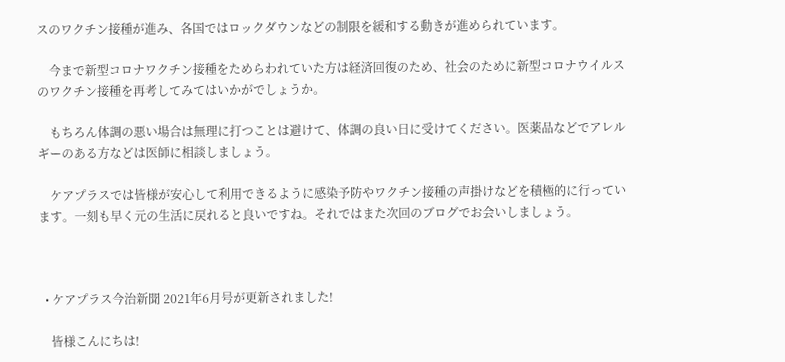スのワクチン接種が進み、各国ではロックダウンなどの制限を緩和する動きが進められています。

    今まで新型コロナワクチン接種をためらわれていた方は経済回復のため、社会のために新型コロナウイルスのワクチン接種を再考してみてはいかがでしょうか。

    もちろん体調の悪い場合は無理に打つことは避けて、体調の良い日に受けてください。医薬品などでアレルギーのある方などは医師に相談しましょう。

    ケアプラスでは皆様が安心して利用できるように感染予防やワクチン接種の声掛けなどを積極的に行っています。一刻も早く元の生活に戻れると良いですね。それではまた次回のブログでお会いしましょう。



  • ケアプラス今治新聞 2021年6月号が更新されました!

    皆様こんにちは!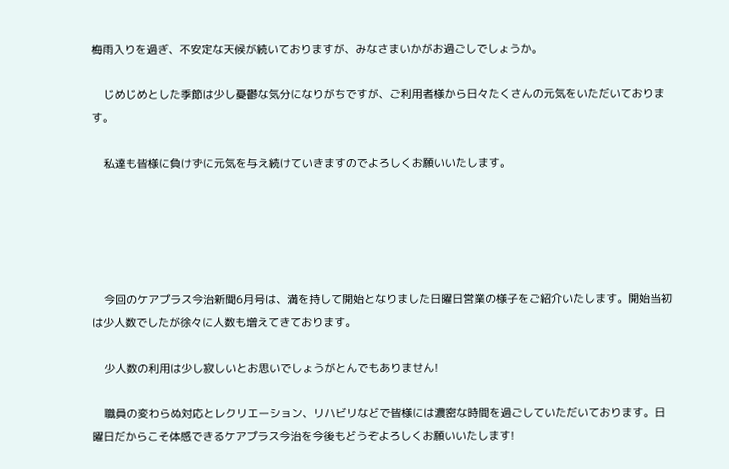梅雨入りを過ぎ、不安定な天候が続いておりますが、みなさまいかがお過ごしでしょうか。

    じめじめとした季節は少し憂鬱な気分になりがちですが、ご利用者様から日々たくさんの元気をいただいております。

    私達も皆様に負けずに元気を与え続けていきますのでよろしくお願いいたします。





    今回のケアプラス今治新聞6月号は、満を持して開始となりました日曜日営業の様子をご紹介いたします。開始当初は少人数でしたが徐々に人数も増えてきております。

    少人数の利用は少し寂しいとお思いでしょうがとんでもありません!

    職員の変わらぬ対応とレクリエーション、リハビリなどで皆様には濃密な時間を過ごしていただいております。日曜日だからこそ体感できるケアプラス今治を今後もどうぞよろしくお願いいたします!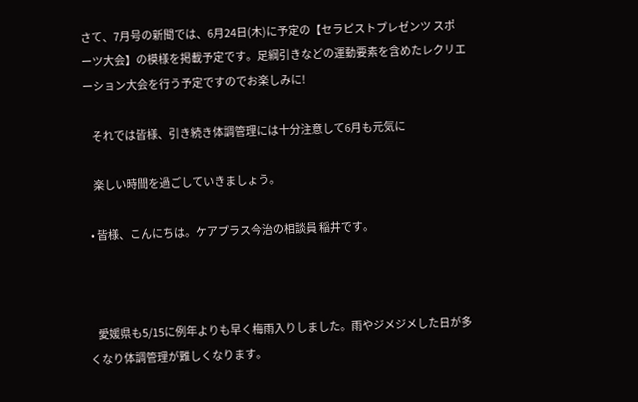さて、7月号の新聞では、6月24日(木)に予定の【セラピストプレゼンツ スポーツ大会】の模様を掲載予定です。足綱引きなどの運動要素を含めたレクリエーション大会を行う予定ですのでお楽しみに!

    それでは皆様、引き続き体調管理には十分注意して6月も元気に

    楽しい時間を過ごしていきましょう。

  • 皆様、こんにちは。ケアプラス今治の相談員 稲井です。



    愛媛県も5/15に例年よりも早く梅雨入りしました。雨やジメジメした日が多くなり体調管理が難しくなります。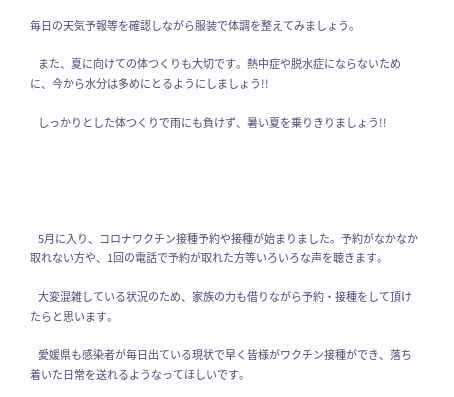毎日の天気予報等を確認しながら服装で体調を整えてみましょう。

    また、夏に向けての体つくりも大切です。熱中症や脱水症にならないために、今から水分は多めにとるようにしましょう!!

    しっかりとした体つくりで雨にも負けず、暑い夏を乗りきりましょう!!





    5月に入り、コロナワクチン接種予約や接種が始まりました。予約がなかなか取れない方や、1回の電話で予約が取れた方等いろいろな声を聴きます。

    大変混雑している状況のため、家族の力も借りながら予約・接種をして頂けたらと思います。

    愛媛県も感染者が毎日出ている現状で早く皆様がワクチン接種ができ、落ち着いた日常を送れるようなってほしいです。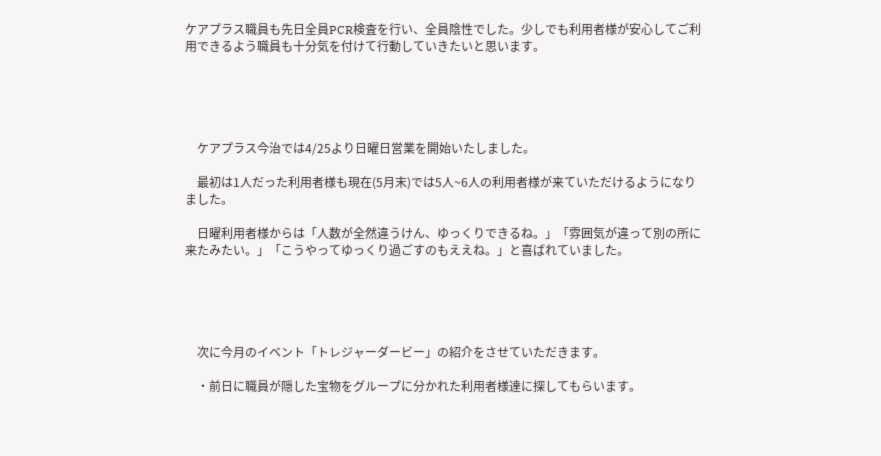ケアプラス職員も先日全員PCR検査を行い、全員陰性でした。少しでも利用者様が安心してご利用できるよう職員も十分気を付けて行動していきたいと思います。





    ケアプラス今治では4/25より日曜日営業を開始いたしました。

    最初は1人だった利用者様も現在(5月末)では5人~6人の利用者様が来ていただけるようになりました。

    日曜利用者様からは「人数が全然違うけん、ゆっくりできるね。」「雰囲気が違って別の所に来たみたい。」「こうやってゆっくり過ごすのもええね。」と喜ばれていました。





    次に今月のイベント「トレジャーダービー」の紹介をさせていただきます。

    ・前日に職員が隠した宝物をグループに分かれた利用者様達に探してもらいます。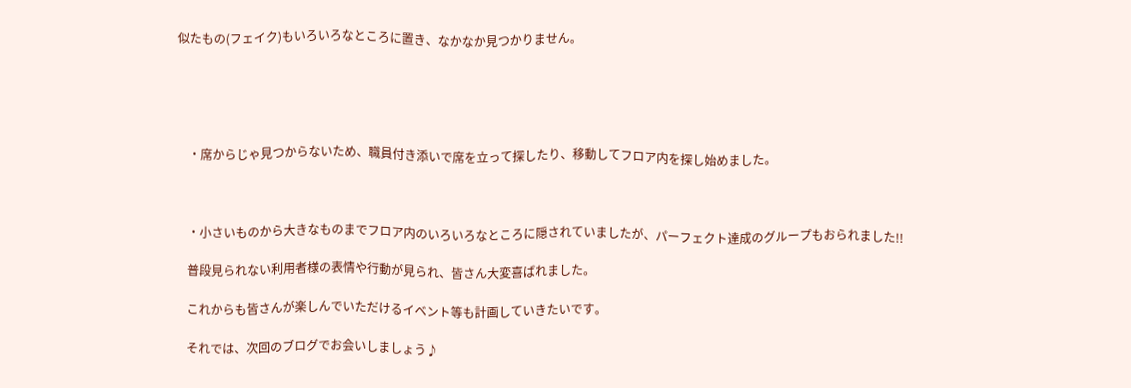似たもの(フェイク)もいろいろなところに置き、なかなか見つかりません。





    ・席からじゃ見つからないため、職員付き添いで席を立って探したり、移動してフロア内を探し始めました。



    ・小さいものから大きなものまでフロア内のいろいろなところに隠されていましたが、パーフェクト達成のグループもおられました!!

    普段見られない利用者様の表情や行動が見られ、皆さん大変喜ばれました。

    これからも皆さんが楽しんでいただけるイベント等も計画していきたいです。

    それでは、次回のブログでお会いしましょう♪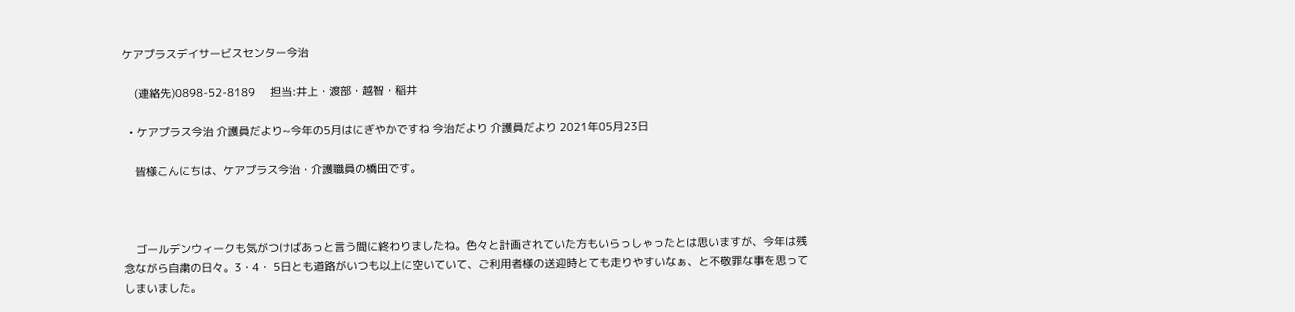ケアプラスデイサービスセンター今治

    (連絡先)0898-52-8189     担当:井上・渡部・越智・稲井

  • ケアプラス今治 介護員だより~今年の5月はにぎやかですね 今治だより 介護員だより 2021年05月23日

    皆様こんにちは、ケアプラス今治・介護職員の橋田です。



    ゴールデンウィークも気がつけばあっと言う間に終わりましたね。色々と計画されていた方もいらっしゃったとは思いますが、今年は残念ながら自粛の日々。3・4・ 5日とも道路がいつも以上に空いていて、ご利用者様の送迎時とても走りやすいなぁ、と不敬罪な事を思ってしまいました。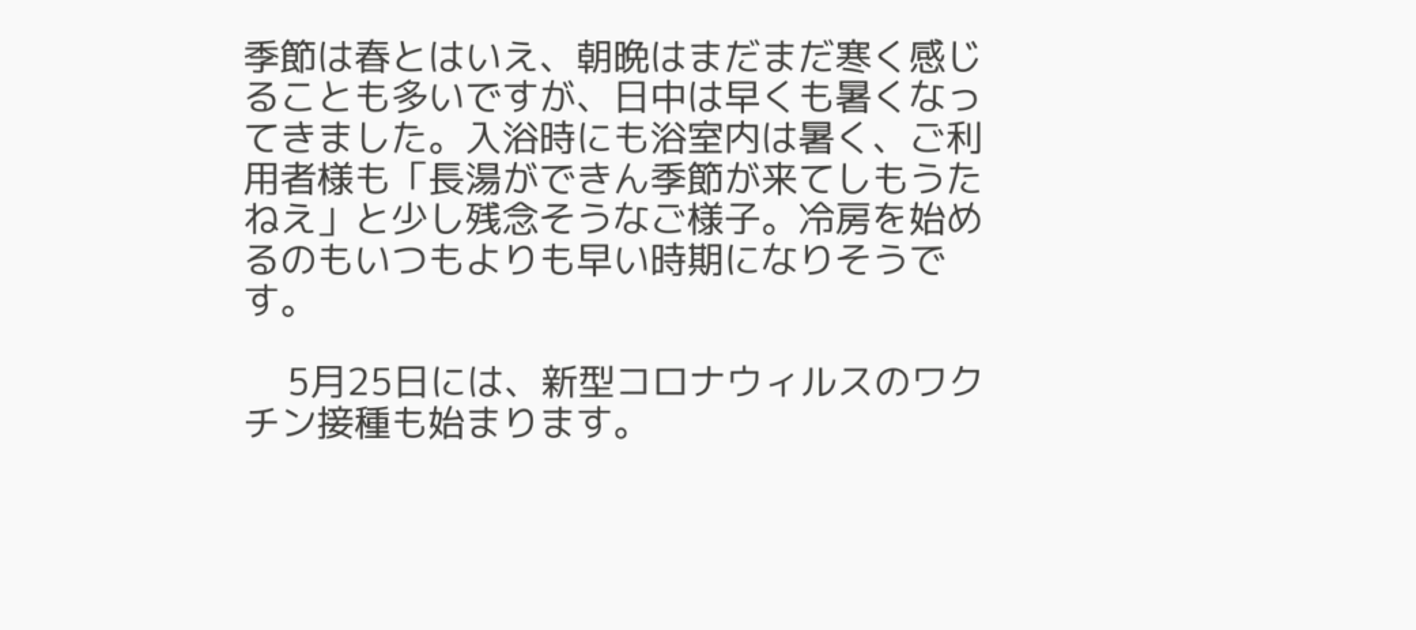季節は春とはいえ、朝晩はまだまだ寒く感じることも多いですが、日中は早くも暑くなってきました。入浴時にも浴室内は暑く、ご利用者様も「長湯ができん季節が来てしもうたねえ」と少し残念そうなご様子。冷房を始めるのもいつもよりも早い時期になりそうです。

    5月25日には、新型コロナウィルスのワクチン接種も始まります。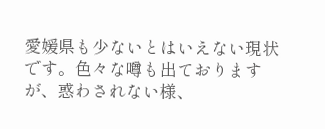愛媛県も少ないとはいえない現状です。色々な噂も出ておりますが、惑わされない様、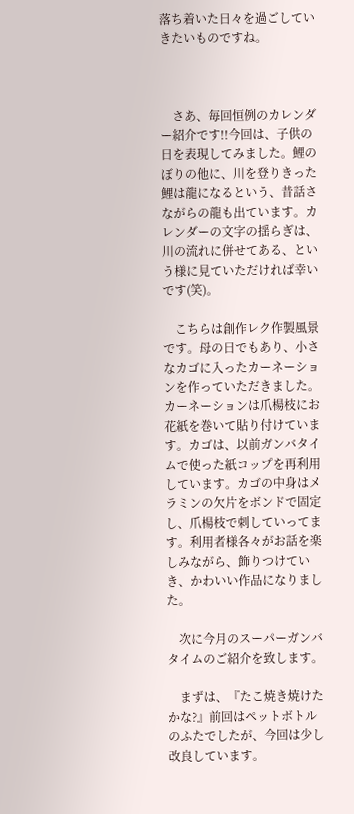落ち着いた日々を過ごしていきたいものですね。



    さあ、毎回恒例のカレンダー紹介です!!今回は、子供の日を表現してみました。鯉のぼりの他に、川を登りきった鯉は龍になるという、昔話さながらの龍も出ています。カレンダーの文字の揺らぎは、川の流れに併せてある、という様に見ていただければ幸いです(笑)。

    こちらは創作レク作製風景です。母の日でもあり、小さなカゴに入ったカーネーションを作っていただきました。カーネーションは爪楊枝にお花紙を巻いて貼り付けています。カゴは、以前ガンバタイムで使った紙コップを再利用しています。カゴの中身はメラミンの欠片をボンドで固定し、爪楊枝で刺していってます。利用者様各々がお話を楽しみながら、飾りつけていき、かわいい作品になりました。

    次に今月のスーパーガンバタイムのご紹介を致します。

    まずは、『たこ焼き焼けたかな?』前回はペットボトルのふたでしたが、今回は少し改良しています。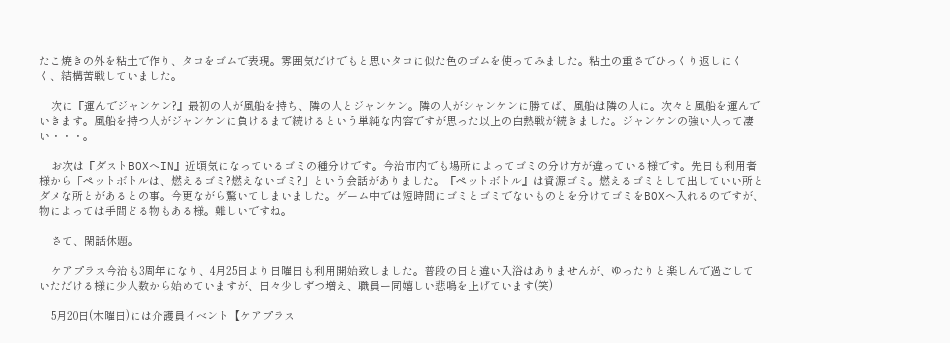たこ焼きの外を粘土で作り、タコをゴムで表現。雰囲気だけでもと思いタコに似た色のゴムを使ってみました。粘土の重さでひっくり返しにくく、結構苦戦していました。

    次に『運んでジャンケン?』最初の人が風船を持ち、隣の人とジャンケン。隣の人がシャンケンに勝てば、風船は隣の人に。次々と風船を運んでいきます。風船を持つ人がジャンケンに負けるまで続けるという単純な内容ですが思った以上の白熱戦が続きました。ジャンケンの強い人って凄い・・・。

    お次は『ダストBOXへIN』近頃気になっているゴミの種分けです。今治市内でも場所によってゴミの分け方が違っている様です。先日も利用者様から「ペットボトルは、燃えるゴミ?燃えないゴミ?」という会話がありました。『ペットボトル』は資源ゴミ。燃えるゴミとして出していい所とダメな所とがあるとの事。今更ながら驚いてしまいました。ゲーム中では短時間にゴミとゴミでないものとを分けてゴミをBOXへ入れるのですが、物によっては手間どる物もある様。難しいですね。

    さて、閑話休題。

    ケアプラス今治も3周年になり、4月25日より日曜日も利用開始致しました。普段の日と違い入浴はありませんが、ゆったりと楽しんで過ごしていただける様に少人数から始めていますが、日々少しずつ増え、職員ー同嬉しい悲鳴を上げています(笑)

    5月20日(木曜日)には介護員イベント【ケアプラス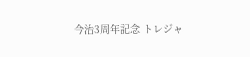今治3周年記念 トレジャ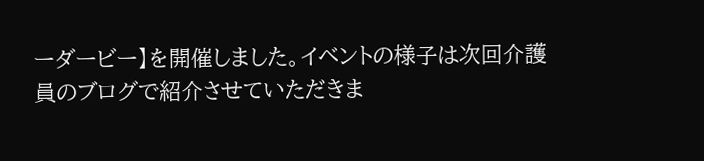ーダービー】を開催しました。イベントの様子は次回介護員のブログで紹介させていただきま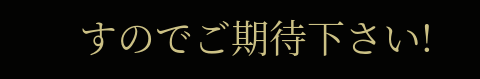すのでご期待下さい!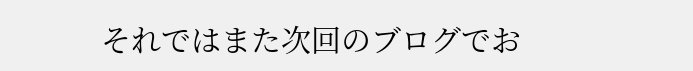それではまた次回のブログでお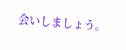会いしましょう。